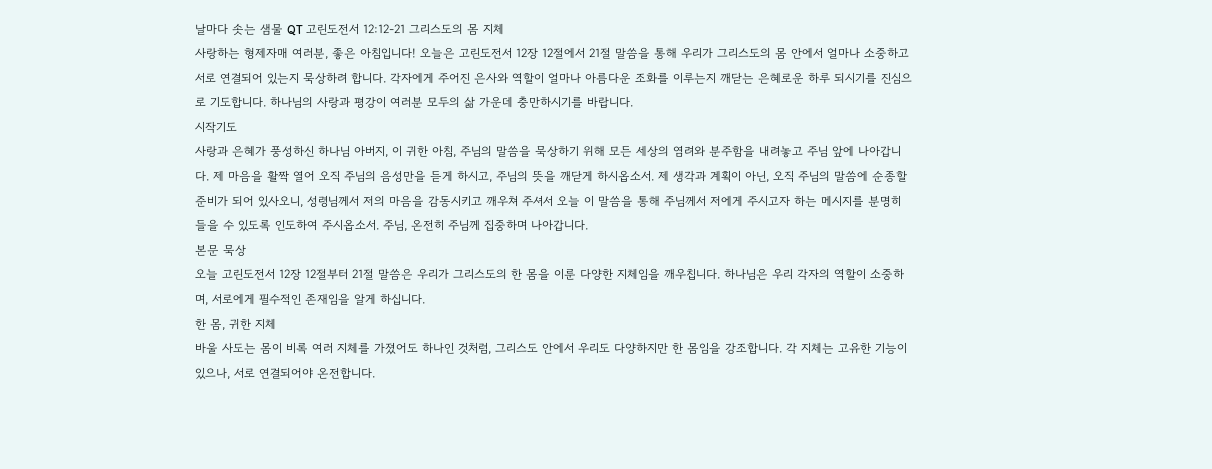날마다 솟는 샘물 QT 고린도전서 12:12-21 그리스도의 몸 지체
사랑하는 형제자매 여러분, 좋은 아침입니다! 오늘은 고린도전서 12장 12절에서 21절 말씀을 통해 우리가 그리스도의 몸 안에서 얼마나 소중하고 서로 연결되어 있는지 묵상하려 합니다. 각자에게 주어진 은사와 역할이 얼마나 아름다운 조화를 이루는지 깨닫는 은혜로운 하루 되시기를 진심으로 기도합니다. 하나님의 사랑과 평강이 여러분 모두의 삶 가운데 충만하시기를 바랍니다.
시작기도
사랑과 은혜가 풍성하신 하나님 아버지, 이 귀한 아침, 주님의 말씀을 묵상하기 위해 모든 세상의 염려와 분주함을 내려놓고 주님 앞에 나아갑니다. 제 마음을 활짝 열어 오직 주님의 음성만을 듣게 하시고, 주님의 뜻을 깨닫게 하시옵소서. 제 생각과 계획이 아닌, 오직 주님의 말씀에 순종할 준비가 되어 있사오니, 성령님께서 저의 마음을 감동시키고 깨우쳐 주셔서 오늘 이 말씀을 통해 주님께서 저에게 주시고자 하는 메시지를 분명히 들을 수 있도록 인도하여 주시옵소서. 주님, 온전히 주님께 집중하며 나아갑니다.
본문 묵상
오늘 고린도전서 12장 12절부터 21절 말씀은 우리가 그리스도의 한 몸을 이룬 다양한 지체임을 깨우칩니다. 하나님은 우리 각자의 역할이 소중하며, 서로에게 필수적인 존재임을 알게 하십니다.
한 몸, 귀한 지체
바울 사도는 몸이 비록 여러 지체를 가졌어도 하나인 것처럼, 그리스도 안에서 우리도 다양하지만 한 몸임을 강조합니다. 각 지체는 고유한 기능이 있으나, 서로 연결되어야 온전합니다.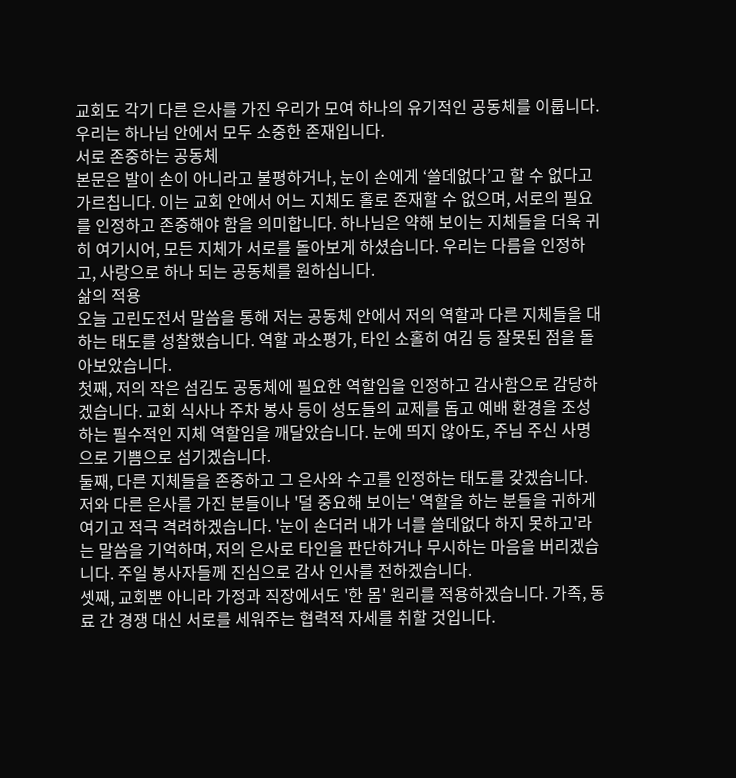교회도 각기 다른 은사를 가진 우리가 모여 하나의 유기적인 공동체를 이룹니다. 우리는 하나님 안에서 모두 소중한 존재입니다.
서로 존중하는 공동체
본문은 발이 손이 아니라고 불평하거나, 눈이 손에게 ‘쓸데없다’고 할 수 없다고 가르칩니다. 이는 교회 안에서 어느 지체도 홀로 존재할 수 없으며, 서로의 필요를 인정하고 존중해야 함을 의미합니다. 하나님은 약해 보이는 지체들을 더욱 귀히 여기시어, 모든 지체가 서로를 돌아보게 하셨습니다. 우리는 다름을 인정하고, 사랑으로 하나 되는 공동체를 원하십니다.
삶의 적용
오늘 고린도전서 말씀을 통해 저는 공동체 안에서 저의 역할과 다른 지체들을 대하는 태도를 성찰했습니다. 역할 과소평가, 타인 소홀히 여김 등 잘못된 점을 돌아보았습니다.
첫째, 저의 작은 섬김도 공동체에 필요한 역할임을 인정하고 감사함으로 감당하겠습니다. 교회 식사나 주차 봉사 등이 성도들의 교제를 돕고 예배 환경을 조성하는 필수적인 지체 역할임을 깨달았습니다. 눈에 띄지 않아도, 주님 주신 사명으로 기쁨으로 섬기겠습니다.
둘째, 다른 지체들을 존중하고 그 은사와 수고를 인정하는 태도를 갖겠습니다. 저와 다른 은사를 가진 분들이나 '덜 중요해 보이는' 역할을 하는 분들을 귀하게 여기고 적극 격려하겠습니다. '눈이 손더러 내가 너를 쓸데없다 하지 못하고'라는 말씀을 기억하며, 저의 은사로 타인을 판단하거나 무시하는 마음을 버리겠습니다. 주일 봉사자들께 진심으로 감사 인사를 전하겠습니다.
셋째, 교회뿐 아니라 가정과 직장에서도 '한 몸' 원리를 적용하겠습니다. 가족, 동료 간 경쟁 대신 서로를 세워주는 협력적 자세를 취할 것입니다.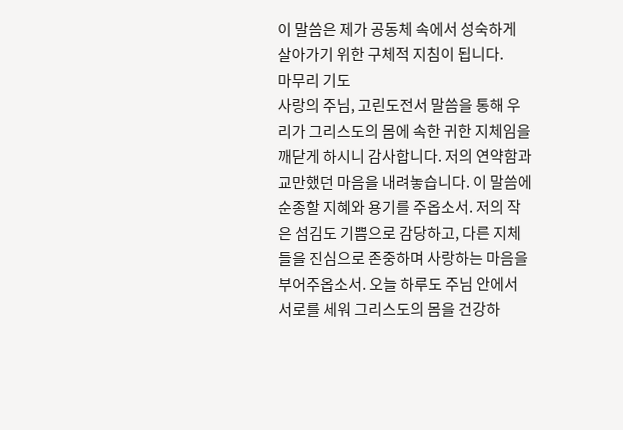이 말씀은 제가 공동체 속에서 성숙하게 살아가기 위한 구체적 지침이 됩니다.
마무리 기도
사랑의 주님, 고린도전서 말씀을 통해 우리가 그리스도의 몸에 속한 귀한 지체임을 깨닫게 하시니 감사합니다. 저의 연약함과 교만했던 마음을 내려놓습니다. 이 말씀에 순종할 지혜와 용기를 주옵소서. 저의 작은 섬김도 기쁨으로 감당하고, 다른 지체들을 진심으로 존중하며 사랑하는 마음을 부어주옵소서. 오늘 하루도 주님 안에서 서로를 세워 그리스도의 몸을 건강하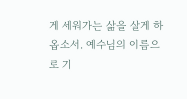게 세워가는 삶을 살게 하옵소서. 예수님의 이름으로 기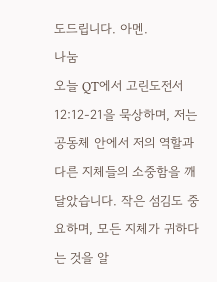도드립니다. 아멘.
나눔
오늘 QT에서 고린도전서 12:12-21을 묵상하며, 저는 공동체 안에서 저의 역할과 다른 지체들의 소중함을 깨달았습니다. 작은 섬김도 중요하며, 모든 지체가 귀하다는 것을 알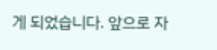게 되었습니다. 앞으로 자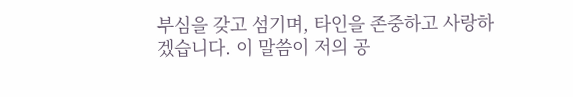부심을 갖고 섬기며, 타인을 존중하고 사랑하겠습니다. 이 말씀이 저의 공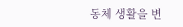동체 생활을 변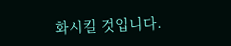화시킬 것입니다.